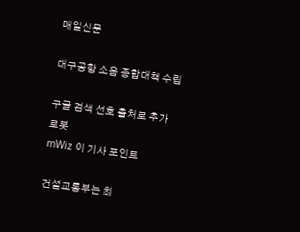매일신문

대구공항 소음 종합대책 수립

구글 검색 선호 출처로 추가
로봇
mWiz 이 기사 포인트

건설교통부는 최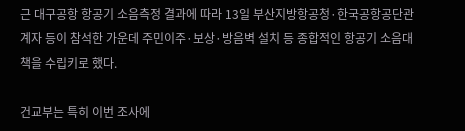근 대구공항 항공기 소음측정 결과에 따라 13일 부산지방항공청·한국공항공단관계자 등이 참석한 가운데 주민이주·보상·방음벽 설치 등 종합적인 항공기 소음대책을 수립키로 했다.

건교부는 특히 이번 조사에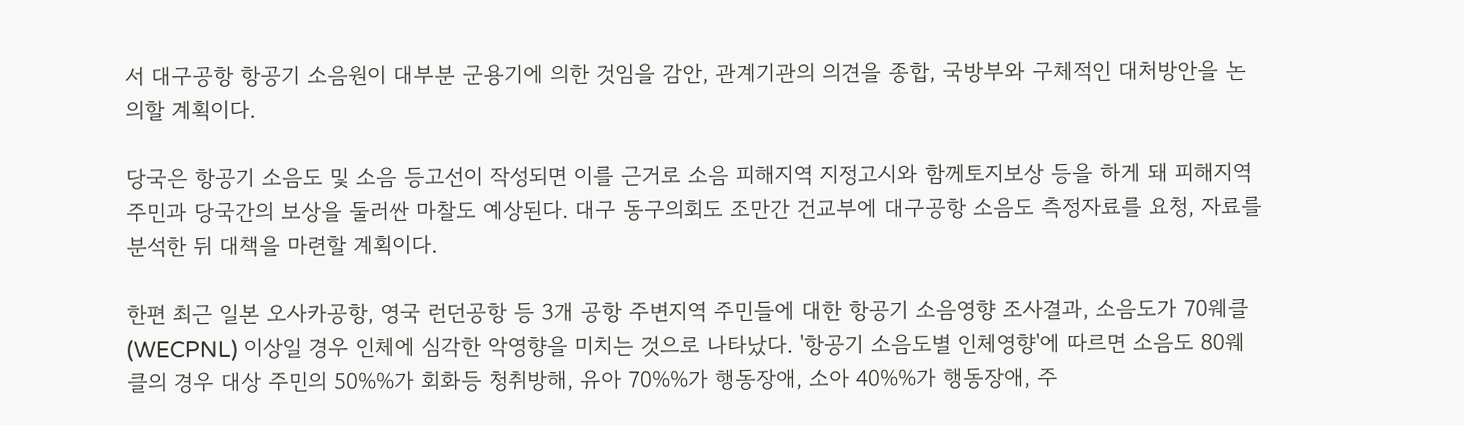서 대구공항 항공기 소음원이 대부분 군용기에 의한 것임을 감안, 관계기관의 의견을 종합, 국방부와 구체적인 대처방안을 논의할 계획이다.

당국은 항공기 소음도 및 소음 등고선이 작성되면 이를 근거로 소음 피해지역 지정고시와 함께토지보상 등을 하게 돼 피해지역 주민과 당국간의 보상을 둘러싼 마찰도 예상된다. 대구 동구의회도 조만간 건교부에 대구공항 소음도 측정자료를 요청, 자료를 분석한 뒤 대책을 마련할 계획이다.

한편 최근 일본 오사카공항, 영국 런던공항 등 3개 공항 주변지역 주민들에 대한 항공기 소음영향 조사결과, 소음도가 70웨클(WECPNL) 이상일 경우 인체에 심각한 악영향을 미치는 것으로 나타났다. '항공기 소음도별 인체영향'에 따르면 소음도 80웨클의 경우 대상 주민의 50%%가 회화등 청취방해, 유아 70%%가 행동장애, 소아 40%%가 행동장애, 주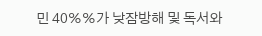민 40%%가 낮잠방해 및 독서와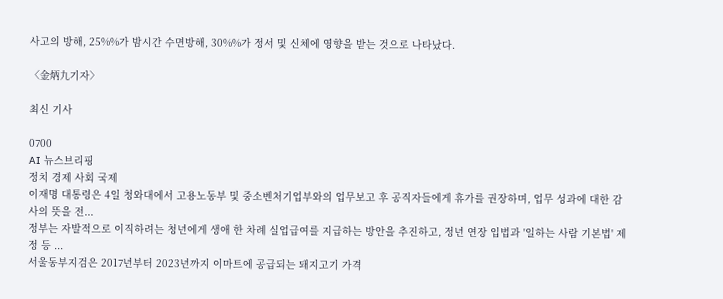사고의 방해, 25%%가 밤시간 수면방해, 30%%가 정서 및 신체에 영향을 받는 것으로 나타났다.

〈金炳九기자〉

최신 기사

0700
AI 뉴스브리핑
정치 경제 사회 국제
이재명 대통령은 4일 청와대에서 고용노동부 및 중소벤처기업부와의 업무보고 후 공직자들에게 휴가를 권장하며, 업무 성과에 대한 감사의 뜻을 전...
정부는 자발적으로 이직하려는 청년에게 생애 한 차례 실업급여를 지급하는 방안을 추진하고, 정년 연장 입법과 '일하는 사람 기본법' 제정 등 ...
서울동부지검은 2017년부터 2023년까지 이마트에 공급되는 돼지고기 가격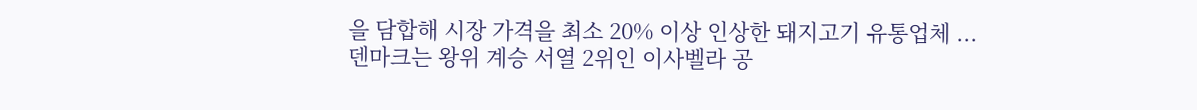을 담합해 시장 가격을 최소 20% 이상 인상한 돼지고기 유통업체 ...
덴마크는 왕위 계승 서열 2위인 이사벨라 공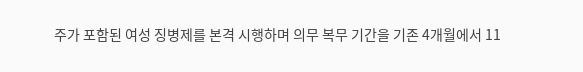주가 포함된 여성 징병제를 본격 시행하며 의무 복무 기간을 기존 4개월에서 11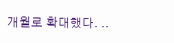개월로 확대했다. ..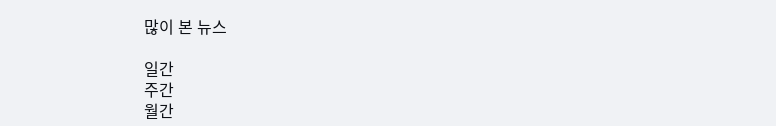많이 본 뉴스

일간
주간
월간